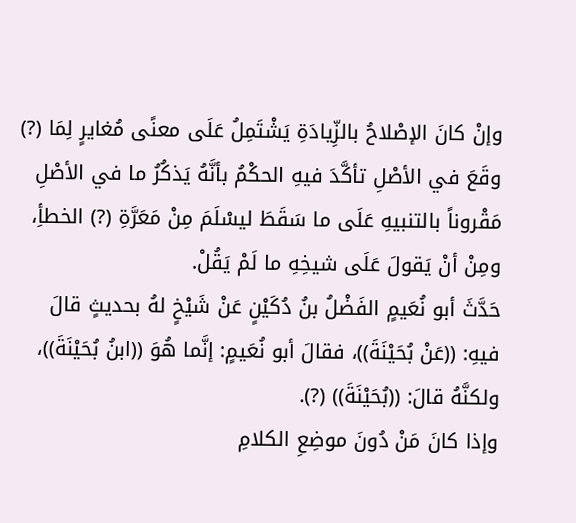وإنْ كانَ الإصْلاحُ بالزِّيادَةِ يَشْتَمِلُ عَلَى معنًى مُغايرٍ لِمَا (?) وقَعَ في الأصْلِ تأكَّدَ فيهِ الحكْمُ بأنَّهُ يَذكُرُ ما في الأصْلِ مَقْروناً بالتنبيهِ عَلَى ما سَقَطَ ليسْلَمَ مِنْ مَعَرَّةِ (?) الخطأِ، ومِنْ أنْ يَقولَ عَلَى شيخِهِ ما لَمْ يَقُلْ.
حَدَّثَ أبو نُعَيمٍ الفَضْلُ بنُ دُكَيْنٍ عَنْ شَيْخٍ لهُ بحديثٍ قالَ فيهِ: ((عَنْ بُحَيْنَةَ))، فقالَ أبو نُعَيمٍ: إنَّما هُوَ ((ابنُ بُحَيْنَةَ))، ولكنَّهُ قالَ: ((بُحَيْنَةَ)) (?).
وإذا كانَ مَنْ دُونَ موضِعِ الكلامِ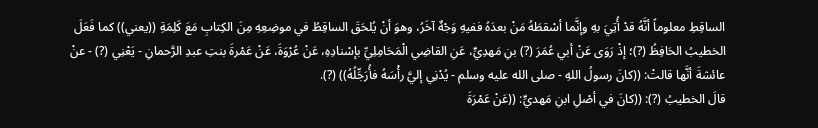الساقِطِ معلوماً أنَّهُ قدْ أُتِيَ بهِ وإنَّما أسْقطَهُ مَنْ بعدَهُ ففيهِ وَجْهٌ آخَرُ، وهوَ أنْ يُلحَقَ الساقِطُ في موضِعِهِ مِنَ الكِتابِ مَعَ كَلِمَةِ ((يعني)) كما فَعَلَ الخطيبُ الحَافِظُ (?)؛ إذْ رَوَى عَنْ أبي عُمَرَ (?) بنِ مَهدِيٍّ، عَنِ القاضِي الْمَحَامِلِيِّ بإسْنادِهِ، عَنْ عُرْوَةَ، عَنْ عَمْرةَ بنتِ عبدِ الرَّحمانِ - يَعْنِي (?) - عنْ عائشةَ أنَّها قالتْ: ((كانَ رسولُ اللهِ - صلى الله عليه وسلم - يُدْنِي إليَّ رأْسَهُ فأُرَجِّلُهُ)) (?).
قالَ الخطيبُ (?): ((كانَ في أصْلِ ابنِ مَهديٍّ: ((عَنْ عَمْرَةَ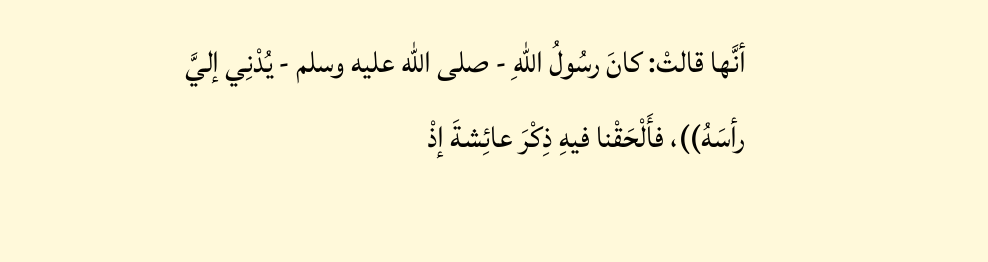أنَّها قالتْ: كانَ رسُولُ اللهِ - صلى الله عليه وسلم - يُدْنِي إليَّ رأسَهُ))، فأَلْحَقْنا فيهِ ذِكْرَ عائِشةَ إذْ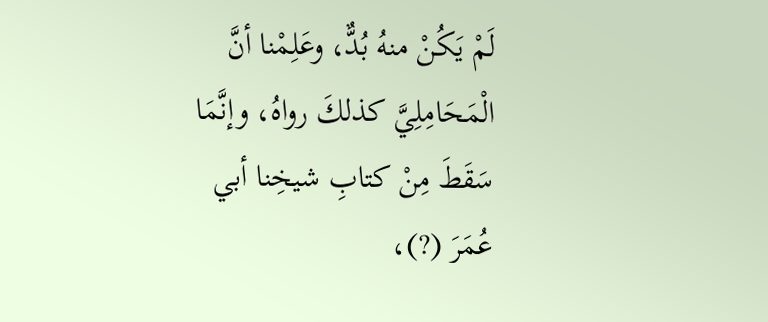لَمْ يَكُنْ منهُ بُدٌّ، وعَلِمْنا أنَّ الْمَحَامِلِيَّ كذلكَ رواهُ، وإنَّمَا سَقَطَ مِنْ كتابِ شيخِنا أبي عُمَرَ (?)،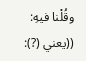وقُلْنا فيهِ: ((يعني (?):